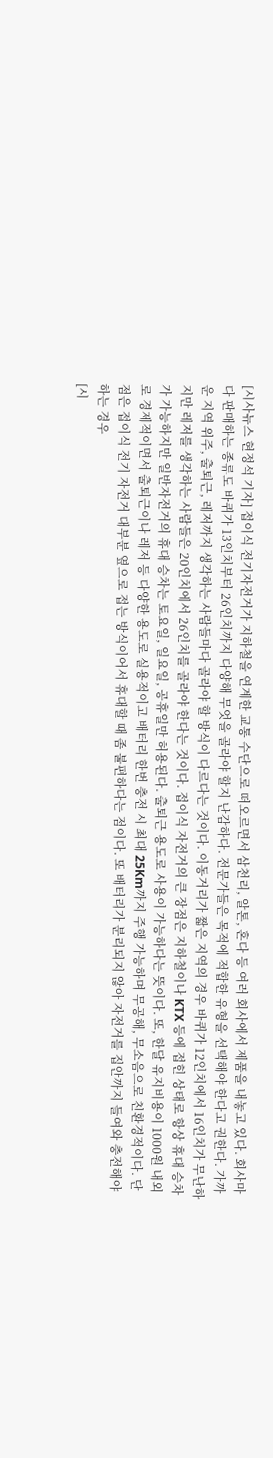[시사뉴스 현정석 기자] 접이식 전기자전거가 지하철을 연계한 교통 수단으로 떠오르면서 삼천리, 알톤, 혼다 등 여러 회사에서 제품을 내놓고 있다. 회사마다 판매하는 종류도 바퀴가 13인치부터 26인치까지 다양해 무엇을 골라야 할지 난감하다. 전문가들은 목적에 적합한 유형을 선택해야 한다고 권한다. 가까운 지역 위주, 출퇴근, 레저까지 생각하는 사람들마다 골라야 할 방식이 다르다는 것이다. 이동거리가 짧은 지역의 경우 바퀴가 12인치에서 16인치가 무난하지만 레저를 생각하는 사람들은 20인치에서 26인치를 골라야 한다는 것이다. 접이식 자전거의 큰 장점은 지하철이나 KTX 등에 접힌 상태로 항상 휴대 승차가 가능하지만 일반자전거의 휴대 승차는 토요일, 일요일, 공휴일만 허용된다. 출퇴근 용도로 사용이 가능하다는 뜻이다. 또, 한달 유지비용이 1000원 내외로 경제적이면서 출퇴근이나 레저 등 다양한 용도로 실용적이고 배터리 한번 충전 시 최대 25Km까지 주행 가능하며 무공해, 무소음으로 친환경적이다. 단점은 접이식 전기 자전거 대부분 옆으로 접는 방식이어서 휴대할 때 좀 불편하다는 점이다. 또 배터리가 분리되지 않아 자전거를 집안까지 들여와 충전해야 하는 경우
[시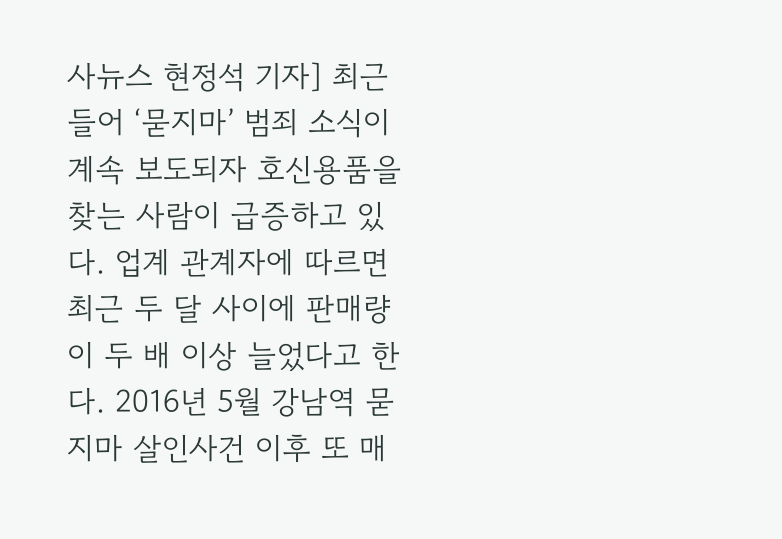사뉴스 현정석 기자] 최근 들어 ‘묻지마’ 범죄 소식이 계속 보도되자 호신용품을 찾는 사람이 급증하고 있다. 업계 관계자에 따르면 최근 두 달 사이에 판매량이 두 배 이상 늘었다고 한다. 2016년 5월 강남역 묻지마 살인사건 이후 또 매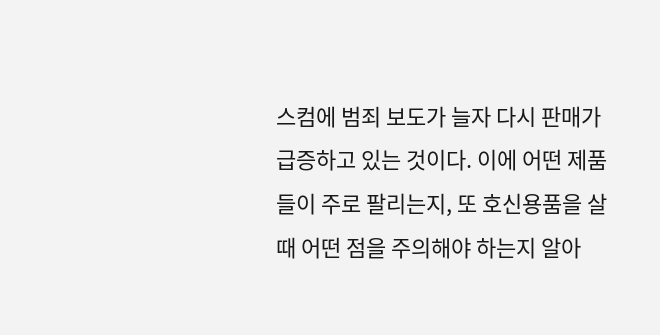스컴에 범죄 보도가 늘자 다시 판매가 급증하고 있는 것이다. 이에 어떤 제품들이 주로 팔리는지, 또 호신용품을 살 때 어떤 점을 주의해야 하는지 알아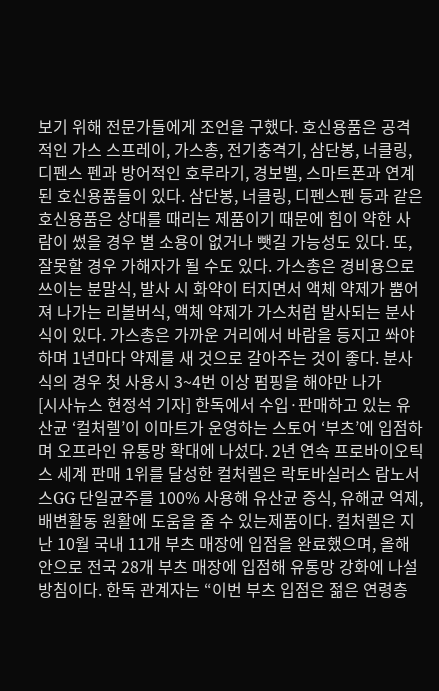보기 위해 전문가들에게 조언을 구했다. 호신용품은 공격적인 가스 스프레이, 가스총, 전기충격기, 삼단봉, 너클링, 디펜스 펜과 방어적인 호루라기, 경보벨, 스마트폰과 연계된 호신용품들이 있다. 삼단봉, 너클링, 디펜스펜 등과 같은 호신용품은 상대를 때리는 제품이기 때문에 힘이 약한 사람이 썼을 경우 별 소용이 없거나 뺏길 가능성도 있다. 또, 잘못할 경우 가해자가 될 수도 있다. 가스총은 경비용으로 쓰이는 분말식, 발사 시 화약이 터지면서 액체 약제가 뿜어져 나가는 리볼버식, 액체 약제가 가스처럼 발사되는 분사식이 있다. 가스총은 가까운 거리에서 바람을 등지고 쏴야 하며 1년마다 약제를 새 것으로 갈아주는 것이 좋다. 분사식의 경우 첫 사용시 3~4번 이상 펌핑을 해야만 나가
[시사뉴스 현정석 기자] 한독에서 수입·판매하고 있는 유산균 ‘컬처렐’이 이마트가 운영하는 스토어 ‘부츠’에 입점하며 오프라인 유통망 확대에 나섰다. 2년 연속 프로바이오틱스 세계 판매 1위를 달성한 컬처렐은 락토바실러스 람노서스GG 단일균주를 100% 사용해 유산균 증식, 유해균 억제, 배변활동 원활에 도움을 줄 수 있는제품이다. 컬처렐은 지난 10월 국내 11개 부츠 매장에 입점을 완료했으며, 올해 안으로 전국 28개 부츠 매장에 입점해 유통망 강화에 나설 방침이다. 한독 관계자는 “이번 부츠 입점은 젊은 연령층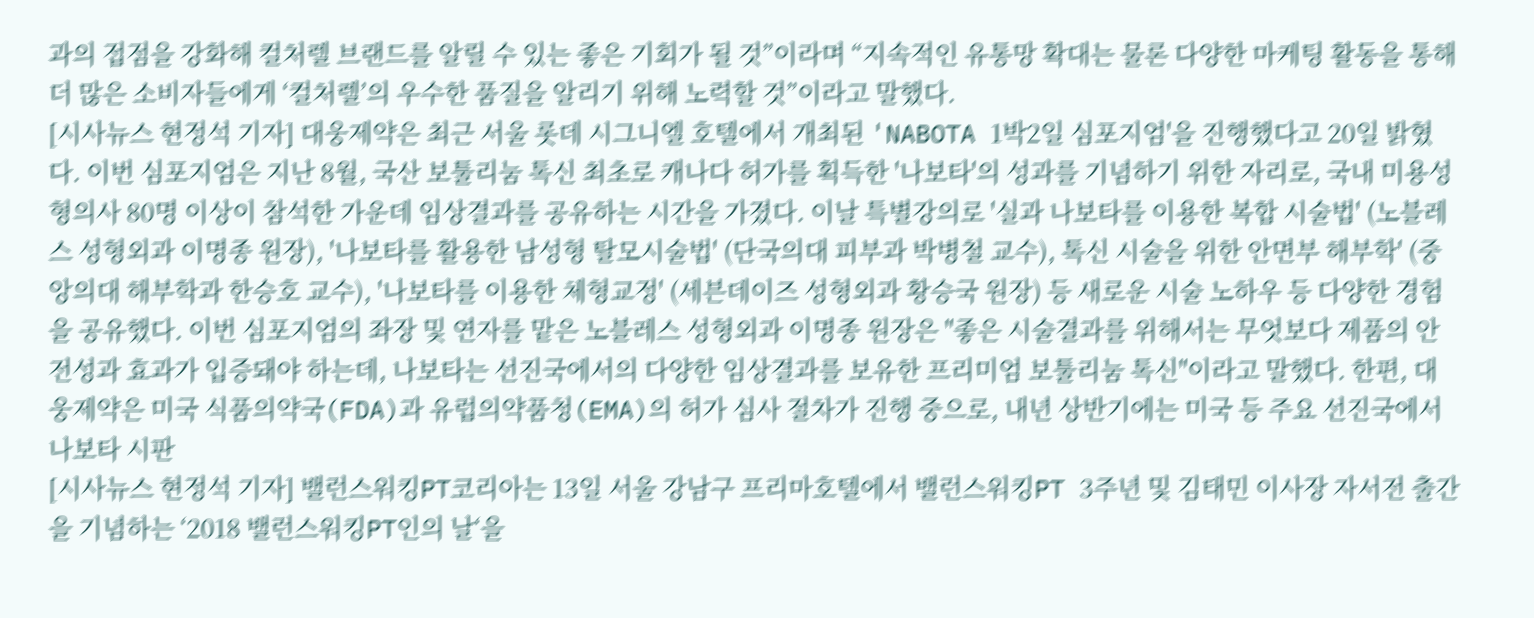과의 접점을 강화해 컬처렐 브랜드를 알릴 수 있는 좋은 기회가 될 것”이라며 “지속적인 유통망 확대는 물론 다양한 마케팅 활동을 통해 더 많은 소비자들에게 ‘컬처렐’의 우수한 품질을 알리기 위해 노력할 것”이라고 말했다.
[시사뉴스 현정석 기자] 대웅제약은 최근 서울 롯데 시그니엘 호텔에서 개최된 'NABOTA 1박2일 심포지엄'을 진행했다고 20일 밝혔다. 이번 심포지엄은 지난 8월, 국산 보툴리눔 톡신 최초로 캐나다 허가를 획득한 '나보타'의 성과를 기념하기 위한 자리로, 국내 미용성형의사 80명 이상이 참석한 가운데 임상결과를 공유하는 시간을 가졌다. 이날 특별강의로 '실과 나보타를 이용한 복합 시술법' (노블레스 성형외과 이명종 원장), '나보타를 활용한 남성형 탈모시술법' (단국의대 피부과 박병철 교수), 톡신 시술을 위한 안면부 해부학' (중앙의대 해부학과 한승호 교수), '나보타를 이용한 체형교정' (세븐데이즈 성형외과 황승국 원장) 등 새로운 시술 노하우 등 다양한 경험을 공유했다. 이번 심포지엄의 좌장 및 연자를 맡은 노블레스 성형외과 이명종 원장은 "좋은 시술결과를 위해서는 무엇보다 제품의 안전성과 효과가 입증돼야 하는데, 나보타는 선진국에서의 다양한 임상결과를 보유한 프리미엄 보툴리눔 톡신"이라고 말했다. 한편, 대웅제약은 미국 식품의약국(FDA)과 유럽의약품청(EMA)의 허가 심사 절차가 진행 중으로, 내년 상반기에는 미국 등 주요 선진국에서 나보타 시판
[시사뉴스 현정석 기자] 밸런스워킹PT코리아는 13일 서울 강남구 프리마호텔에서 밸런스워킹PT 3주년 및 김태민 이사장 자서전 출간을 기념하는 ‘2018 밸런스워킹PT인의 날‘을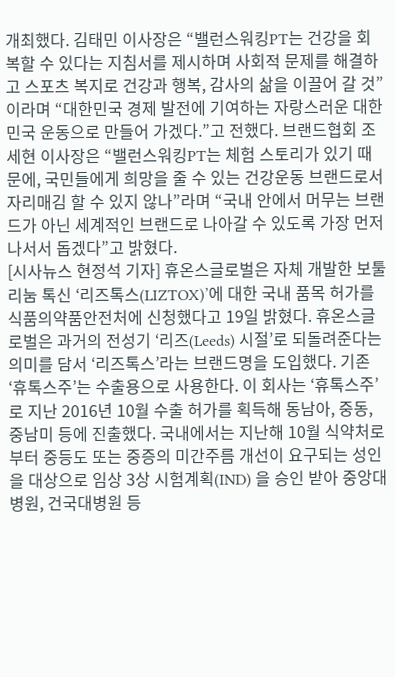개최했다. 김태민 이사장은 “밸런스워킹PT는 건강을 회복할 수 있다는 지침서를 제시하며 사회적 문제를 해결하고 스포츠 복지로 건강과 행복, 감사의 삶을 이끌어 갈 것”이라며 “대한민국 경제 발전에 기여하는 자랑스러운 대한민국 운동으로 만들어 가겠다.”고 전했다. 브랜드협회 조세현 이사장은 “밸런스워킹PT는 체험 스토리가 있기 때문에, 국민들에게 희망을 줄 수 있는 건강운동 브랜드로서 자리매김 할 수 있지 않나”라며 “국내 안에서 머무는 브랜드가 아닌 세계적인 브랜드로 나아갈 수 있도록 가장 먼저 나서서 돕겠다”고 밝혔다.
[시사뉴스 현정석 기자] 휴온스글로벌은 자체 개발한 보툴리눔 톡신 ‘리즈톡스(LIZTOX)’에 대한 국내 품목 허가를 식품의약품안전처에 신청했다고 19일 밝혔다. 휴온스글로벌은 과거의 전성기 ‘리즈(Leeds) 시절’로 되돌려준다는 의미를 담서 ‘리즈톡스’라는 브랜드명을 도입했다. 기존 ‘휴톡스주’는 수출용으로 사용한다. 이 회사는 ‘휴톡스주’로 지난 2016년 10월 수출 허가를 획득해 동남아, 중동, 중남미 등에 진출했다. 국내에서는 지난해 10월 식약처로부터 중등도 또는 중증의 미간주름 개선이 요구되는 성인을 대상으로 임상 3상 시험계획(IND) 을 승인 받아 중앙대병원, 건국대병원 등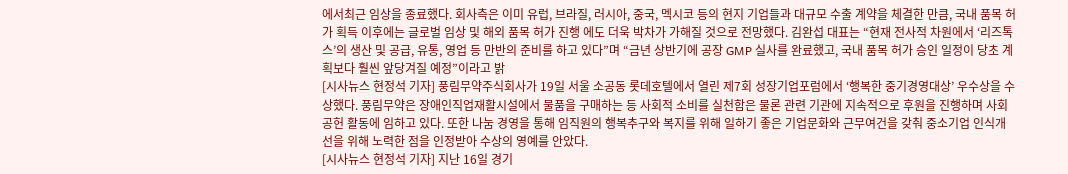에서최근 임상을 종료했다. 회사측은 이미 유럽, 브라질, 러시아, 중국, 멕시코 등의 현지 기업들과 대규모 수출 계약을 체결한 만큼, 국내 품목 허가 획득 이후에는 글로벌 임상 및 해외 품목 허가 진행 에도 더욱 박차가 가해질 것으로 전망했다. 김완섭 대표는 “현재 전사적 차원에서 ‘리즈톡스’의 생산 및 공급, 유통, 영업 등 만반의 준비를 하고 있다”며 “금년 상반기에 공장 GMP 실사를 완료했고, 국내 품목 허가 승인 일정이 당초 계획보다 훨씬 앞당겨질 예정”이라고 밝
[시사뉴스 현정석 기자] 풍림무약주식회사가 19일 서울 소공동 롯데호텔에서 열린 제7회 성장기업포럼에서 ‘행복한 중기경영대상’ 우수상을 수상했다. 풍림무약은 장애인직업재활시설에서 물품을 구매하는 등 사회적 소비를 실천함은 물론 관련 기관에 지속적으로 후원을 진행하며 사회공헌 활동에 임하고 있다. 또한 나눔 경영을 통해 임직원의 행복추구와 복지를 위해 일하기 좋은 기업문화와 근무여건을 갖춰 중소기업 인식개선을 위해 노력한 점을 인정받아 수상의 영예를 안았다.
[시사뉴스 현정석 기자] 지난 16일 경기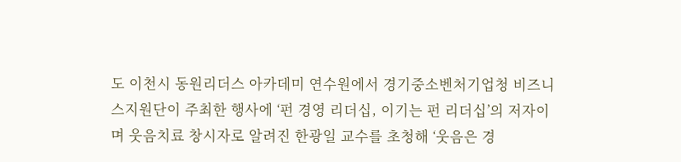도 이천시 동원리더스 아카데미 연수원에서 경기중소벤처기업청 비즈니스지원단이 주최한 행사에 ‘펀 경영 리더십, 이기는 펀 리더십’의 저자이며 웃음치료 창시자로 알려진 한광일 교수를 초청해 ‘웃음은 경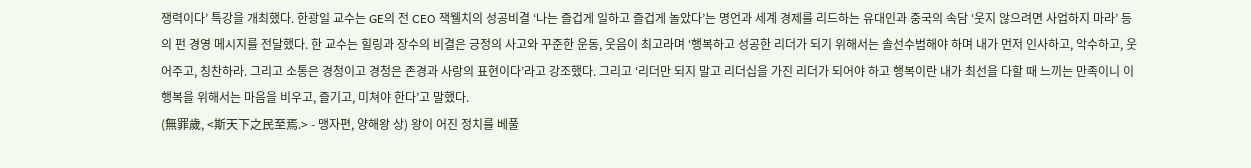쟁력이다’ 특강을 개최했다. 한광일 교수는 GE의 전 CEO 잭웰치의 성공비결 ‘나는 즐겁게 일하고 즐겁게 놀았다’는 명언과 세계 경제를 리드하는 유대인과 중국의 속담 ‘웃지 않으려면 사업하지 마라’ 등의 펀 경영 메시지를 전달했다. 한 교수는 힐링과 장수의 비결은 긍정의 사고와 꾸준한 운동, 웃음이 최고라며 ‘행복하고 성공한 리더가 되기 위해서는 솔선수범해야 하며 내가 먼저 인사하고, 악수하고, 웃어주고, 칭찬하라. 그리고 소통은 경청이고 경청은 존경과 사랑의 표현이다’라고 강조했다. 그리고 ‘리더만 되지 말고 리더십을 가진 리더가 되어야 하고 행복이란 내가 최선을 다할 때 느끼는 만족이니 이 행복을 위해서는 마음을 비우고, 즐기고, 미쳐야 한다’고 말했다.
(無罪歲, <斯天下之民至焉.> - 맹자편, 양해왕 상) 왕이 어진 정치를 베풀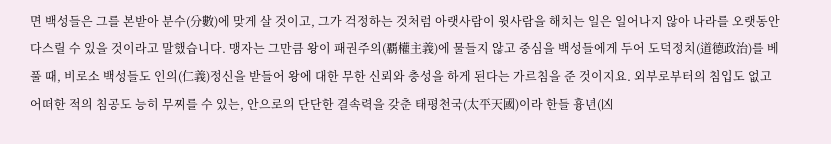면 백성들은 그를 본받아 분수(分數)에 맞게 살 것이고, 그가 걱정하는 것처럼 아랫사람이 윗사람을 해치는 일은 일어나지 않아 나라를 오랫동안 다스릴 수 있을 것이라고 말했습니다. 맹자는 그만큼 왕이 패권주의(覇權主義)에 물들지 않고 중심을 백성들에게 두어 도덕정치(道德政治)를 베풀 때, 비로소 백성들도 인의(仁義)정신을 받들어 왕에 대한 무한 신뢰와 충성을 하게 된다는 가르침을 준 것이지요. 외부로부터의 침입도 없고 어떠한 적의 침공도 능히 무찌를 수 있는, 안으로의 단단한 결속력을 갖춘 태평천국(太平天國)이라 한들 흉년(凶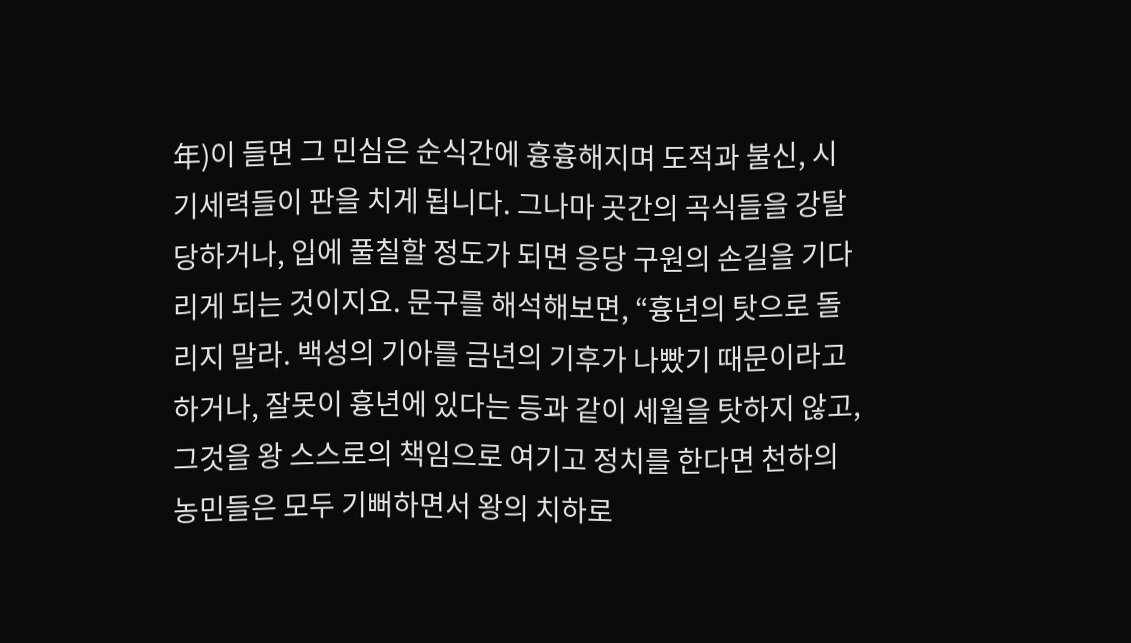年)이 들면 그 민심은 순식간에 흉흉해지며 도적과 불신, 시기세력들이 판을 치게 됩니다. 그나마 곳간의 곡식들을 강탈당하거나, 입에 풀칠할 정도가 되면 응당 구원의 손길을 기다리게 되는 것이지요. 문구를 해석해보면, “흉년의 탓으로 돌리지 말라. 백성의 기아를 금년의 기후가 나빴기 때문이라고 하거나, 잘못이 흉년에 있다는 등과 같이 세월을 탓하지 않고, 그것을 왕 스스로의 책임으로 여기고 정치를 한다면 천하의 농민들은 모두 기뻐하면서 왕의 치하로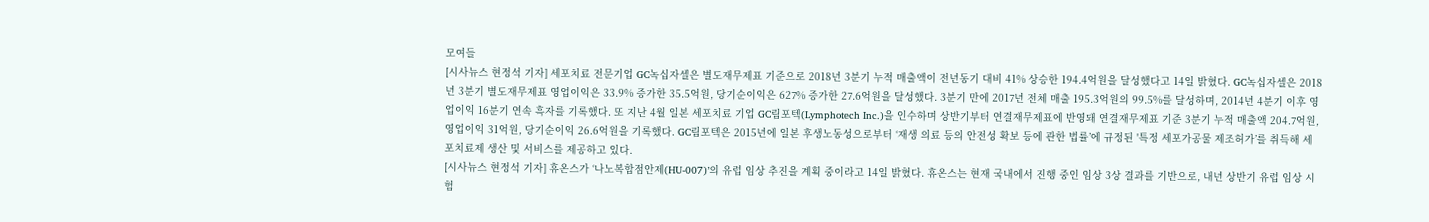모여들
[시사뉴스 현정석 기자] 세포치료 전문기업 GC녹십자셀은 별도재무제표 기준으로 2018년 3분기 누적 매출액이 전년동기 대비 41% 상승한 194.4억원을 달성했다고 14일 밝혔다. GC녹십자셀은 2018년 3분기 별도재무제표 영업이익은 33.9% 증가한 35.5억원, 당기순이익은 627% 증가한 27.6억원을 달성했다. 3분기 만에 2017년 전체 매출 195.3억원의 99.5%를 달성하며, 2014년 4분기 이후 영업이익 16분기 연속 흑자를 기록했다. 또 지난 4월 일본 세포치료 기업 GC림포텍(Lymphotech Inc.)을 인수하며 상반기부터 연결재무제표에 반영돼 연결재무제표 기준 3분기 누적 매출액 204.7억원, 영업이익 31억원, 당기순이익 26.6억원을 기록했다. GC림포텍은 2015년에 일본 후생노동성으로부터 ‘재생 의료 등의 안전성 확보 등에 관한 법률’에 규정된 '특정 세포가공물 제조허가’를 취득해 세포치료제 생산 및 서비스를 제공하고 있다.
[시사뉴스 현정석 기자] 휴온스가 ‘나노복합점안제(HU-007)’의 유럽 임상 추진을 계획 중이라고 14일 밝혔다. 휴온스는 현재 국내에서 진행 중인 임상 3상 결과를 기반으로, 내년 상반기 유럽 임상 시험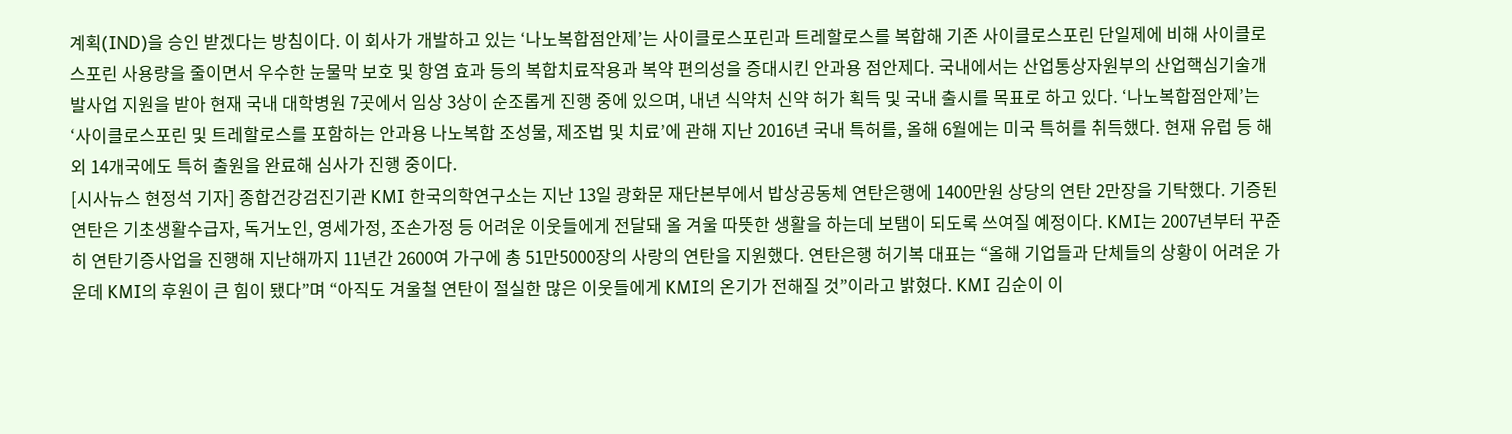계획(IND)을 승인 받겠다는 방침이다. 이 회사가 개발하고 있는 ‘나노복합점안제’는 사이클로스포린과 트레할로스를 복합해 기존 사이클로스포린 단일제에 비해 사이클로스포린 사용량을 줄이면서 우수한 눈물막 보호 및 항염 효과 등의 복합치료작용과 복약 편의성을 증대시킨 안과용 점안제다. 국내에서는 산업통상자원부의 산업핵심기술개발사업 지원을 받아 현재 국내 대학병원 7곳에서 임상 3상이 순조롭게 진행 중에 있으며, 내년 식약처 신약 허가 획득 및 국내 출시를 목표로 하고 있다. ‘나노복합점안제’는 ‘사이클로스포린 및 트레할로스를 포함하는 안과용 나노복합 조성물, 제조법 및 치료’에 관해 지난 2016년 국내 특허를, 올해 6월에는 미국 특허를 취득했다. 현재 유럽 등 해외 14개국에도 특허 출원을 완료해 심사가 진행 중이다.
[시사뉴스 현정석 기자] 종합건강검진기관 KMI 한국의학연구소는 지난 13일 광화문 재단본부에서 밥상공동체 연탄은행에 1400만원 상당의 연탄 2만장을 기탁했다. 기증된 연탄은 기초생활수급자, 독거노인, 영세가정, 조손가정 등 어려운 이웃들에게 전달돼 올 겨울 따뜻한 생활을 하는데 보탬이 되도록 쓰여질 예정이다. KMI는 2007년부터 꾸준히 연탄기증사업을 진행해 지난해까지 11년간 2600여 가구에 총 51만5000장의 사랑의 연탄을 지원했다. 연탄은행 허기복 대표는 “올해 기업들과 단체들의 상황이 어려운 가운데 KMI의 후원이 큰 힘이 됐다”며 “아직도 겨울철 연탄이 절실한 많은 이웃들에게 KMI의 온기가 전해질 것”이라고 밝혔다. KMI 김순이 이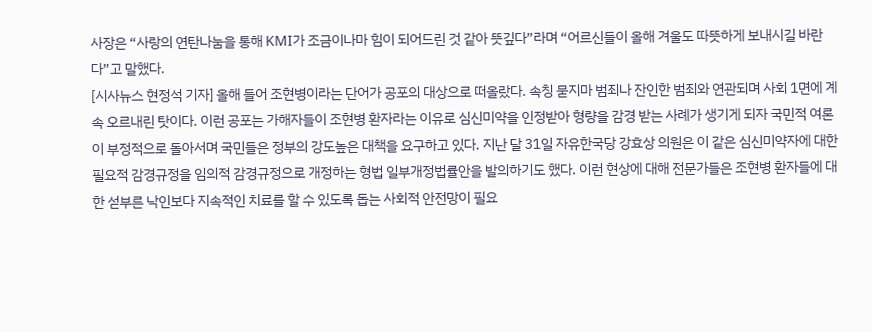사장은 “사랑의 연탄나눔을 통해 KMI가 조금이나마 힘이 되어드린 것 같아 뜻깊다”라며 “어르신들이 올해 겨울도 따뜻하게 보내시길 바란다”고 말했다.
[시사뉴스 현정석 기자] 올해 들어 조현병이라는 단어가 공포의 대상으로 떠올랐다. 속칭 묻지마 범죄나 잔인한 범죄와 연관되며 사회 1면에 계속 오르내린 탓이다. 이런 공포는 가해자들이 조현병 환자라는 이유로 심신미약을 인정받아 형량을 감경 받는 사례가 생기게 되자 국민적 여론이 부정적으로 돌아서며 국민들은 정부의 강도높은 대책을 요구하고 있다. 지난 달 31일 자유한국당 강효상 의원은 이 같은 심신미약자에 대한 필요적 감경규정을 임의적 감경규정으로 개정하는 형법 일부개정법률안을 발의하기도 했다. 이런 현상에 대해 전문가들은 조현병 환자들에 대한 섣부른 낙인보다 지속적인 치료를 할 수 있도록 돕는 사회적 안전망이 필요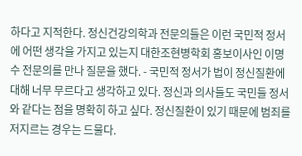하다고 지적한다. 정신건강의학과 전문의들은 이런 국민적 정서에 어떤 생각을 가지고 있는지 대한조현병학회 홍보이사인 이명수 전문의를 만나 질문을 했다. - 국민적 정서가 법이 정신질환에 대해 너무 무르다고 생각하고 있다. 정신과 의사들도 국민들 정서와 같다는 점을 명확히 하고 싶다. 정신질환이 있기 때문에 범죄를 저지르는 경우는 드물다.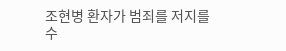조현병 환자가 범죄를 저지를 수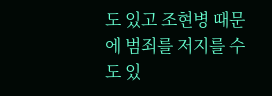도 있고 조현병 때문에 범죄를 저지를 수도 있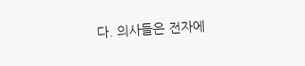다. 의사들은 전자에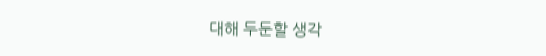대해 두둔할 생각